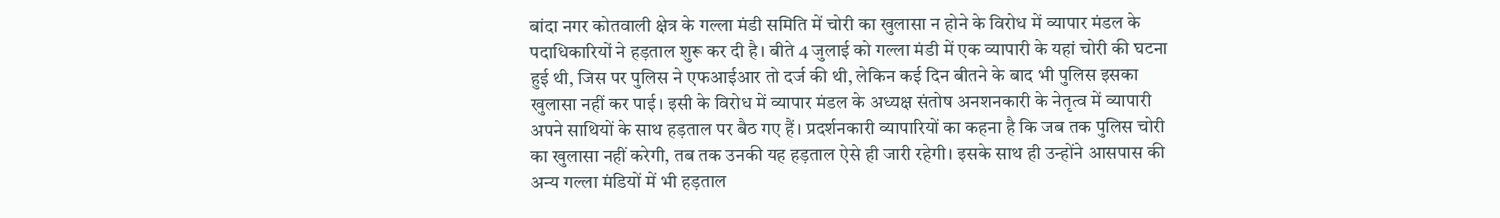बांदा नगर कोतवाली क्षेत्र के गल्ला मंडी समिति में चोरी का खुलासा न होने के विरोध में व्यापार मंडल के पदाधिकारियों ने हड़ताल शुरू कर दी है। बीते 4 जुलाई को गल्ला मंडी में एक व्यापारी के यहां चोरी की घटना हुई थी, जिस पर पुलिस ने एफआईआर तो दर्ज की थी, लेकिन कई दिन बीतने के बाद भी पुलिस इसका खुलासा नहीं कर पाई। इसी के विरोध में व्यापार मंडल के अध्यक्ष संतोष अनशनकारी के नेतृत्व में व्यापारी अपने साथियों के साथ हड़ताल पर बैठ गए हैं। प्रदर्शनकारी व्यापारियों का कहना है कि जब तक पुलिस चोरी का खुलासा नहीं करेगी, तब तक उनकी यह हड़ताल ऐसे ही जारी रहेगी। इसके साथ ही उन्होंने आसपास की अन्य गल्ला मंडियों में भी हड़ताल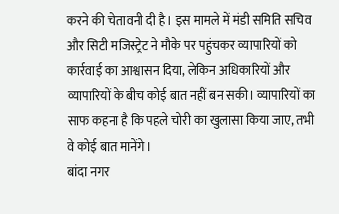करने की चेतावनी दी है। इस मामले में मंडी समिति सचिव और सिटी मजिस्ट्रेट ने मौके पर पहुंचकर व्यापारियों को कार्रवाई का आश्वासन दिया, लेकिन अधिकारियों और व्यापारियों के बीच कोई बात नहीं बन सकी। व्यापारियों का साफ कहना है कि पहले चोरी का खुलासा किया जाए, तभी वे कोई बात मानेंगे।
बांदा नगर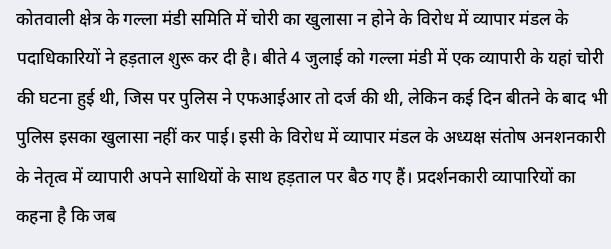कोतवाली क्षेत्र के गल्ला मंडी समिति में चोरी का खुलासा न होने के विरोध में व्यापार मंडल के पदाधिकारियों ने हड़ताल शुरू कर दी है। बीते 4 जुलाई को गल्ला मंडी में एक व्यापारी के यहां चोरी की घटना हुई थी, जिस पर पुलिस ने एफआईआर तो दर्ज की थी, लेकिन कई दिन बीतने के बाद भी पुलिस इसका खुलासा नहीं कर पाई। इसी के विरोध में व्यापार मंडल के अध्यक्ष संतोष अनशनकारी के नेतृत्व में व्यापारी अपने साथियों के साथ हड़ताल पर बैठ गए हैं। प्रदर्शनकारी व्यापारियों का कहना है कि जब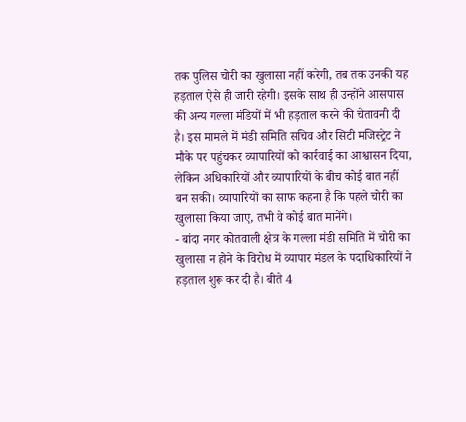तक पुलिस चोरी का खुलासा नहीं करेगी, तब तक उनकी यह हड़ताल ऐसे ही जारी रहेगी। इसके साथ ही उन्होंने आसपास की अन्य गल्ला मंडियों में भी हड़ताल करने की चेतावनी दी है। इस मामले में मंडी समिति सचिव और सिटी मजिस्ट्रेट ने मौके पर पहुंचकर व्यापारियों को कार्रवाई का आश्वासन दिया, लेकिन अधिकारियों और व्यापारियों के बीच कोई बात नहीं बन सकी। व्यापारियों का साफ कहना है कि पहले चोरी का खुलासा किया जाए, तभी वे कोई बात मानेंगे।
- बांदा नगर कोतवाली क्षेत्र के गल्ला मंडी समिति में चोरी का खुलासा न होने के विरोध में व्यापार मंडल के पदाधिकारियों ने हड़ताल शुरू कर दी है। बीते 4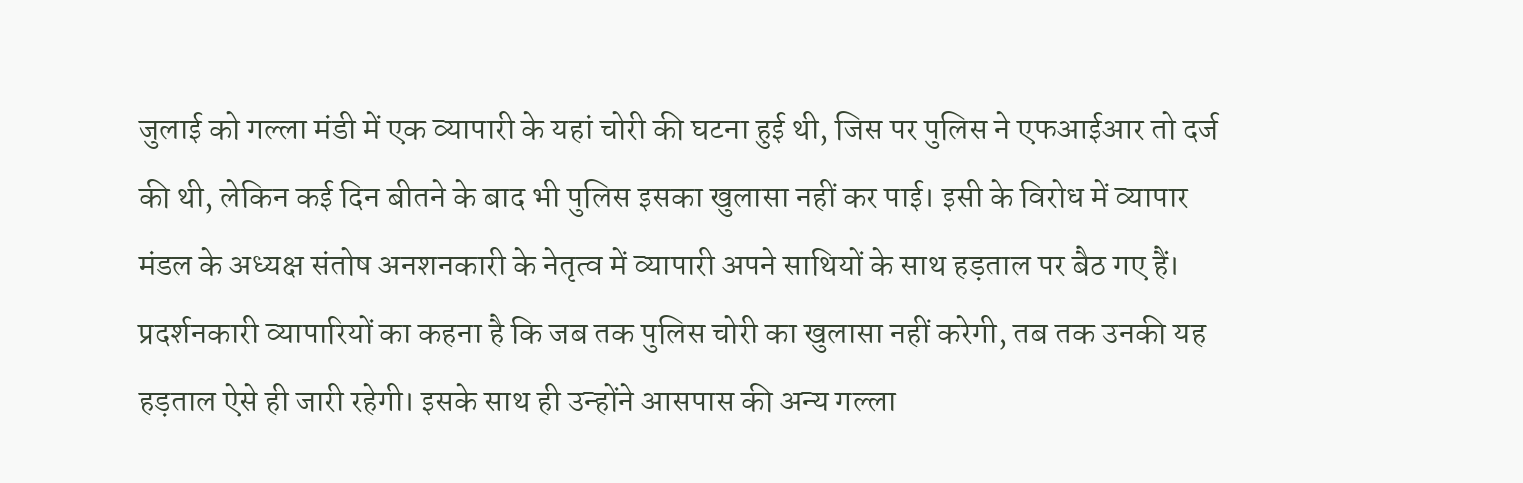जुलाई को गल्ला मंडी में एक व्यापारी के यहां चोरी की घटना हुई थी, जिस पर पुलिस ने एफआईआर तो दर्ज की थी, लेकिन कई दिन बीतने के बाद भी पुलिस इसका खुलासा नहीं कर पाई। इसी के विरोध में व्यापार मंडल के अध्यक्ष संतोष अनशनकारी के नेतृत्व में व्यापारी अपने साथियों के साथ हड़ताल पर बैठ गए हैं। प्रदर्शनकारी व्यापारियों का कहना है कि जब तक पुलिस चोरी का खुलासा नहीं करेगी, तब तक उनकी यह हड़ताल ऐसे ही जारी रहेगी। इसके साथ ही उन्होंने आसपास की अन्य गल्ला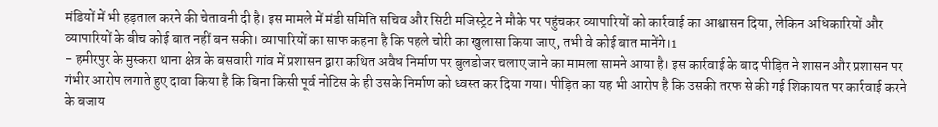मंडियों में भी हड़ताल करने की चेतावनी दी है। इस मामले में मंडी समिति सचिव और सिटी मजिस्ट्रेट ने मौके पर पहुंचकर व्यापारियों को कार्रवाई का आश्वासन दिया, लेकिन अधिकारियों और व्यापारियों के बीच कोई बात नहीं बन सकी। व्यापारियों का साफ कहना है कि पहले चोरी का खुलासा किया जाए, तभी वे कोई बात मानेंगे।1
- हमीरपुर के मुस्करा थाना क्षेत्र के बसवारी गांव में प्रशासन द्वारा कथित अवैध निर्माण पर बुलडोजर चलाए जाने का मामला सामने आया है। इस कार्रवाई के बाद पीड़ित ने शासन और प्रशासन पर गंभीर आरोप लगाते हुए दावा किया है कि बिना किसी पूर्व नोटिस के ही उसके निर्माण को ध्वस्त कर दिया गया। पीड़ित का यह भी आरोप है कि उसकी तरफ से की गई शिकायत पर कार्रवाई करने के बजाय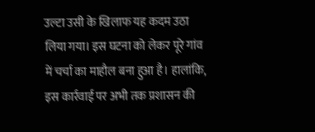उल्टा उसी के खिलाफ यह कदम उठा लिया गया। इस घटना को लेकर पूरे गांव में चर्चा का माहौल बना हुआ है। हालांकि, इस कार्रवाई पर अभी तक प्रशासन की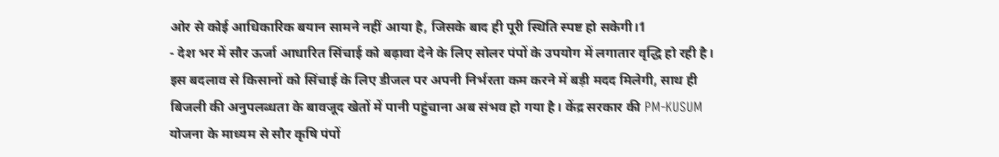ओर से कोई आधिकारिक बयान सामने नहीं आया है, जिसके बाद ही पूरी स्थिति स्पष्ट हो सकेगी।1
- देश भर में सौर ऊर्जा आधारित सिंचाई को बढ़ावा देने के लिए सोलर पंपों के उपयोग में लगातार वृद्धि हो रही है। इस बदलाव से किसानों को सिंचाई के लिए डीजल पर अपनी निर्भरता कम करने में बड़ी मदद मिलेगी, साथ ही बिजली की अनुपलब्धता के बावजूद खेतों में पानी पहुंचाना अब संभव हो गया है। केंद्र सरकार की PM-KUSUM योजना के माध्यम से सौर कृषि पंपों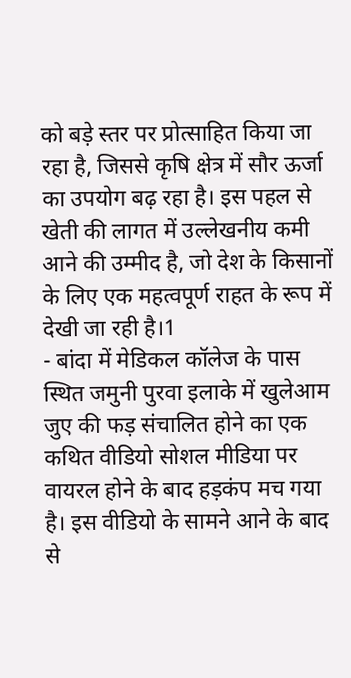को बड़े स्तर पर प्रोत्साहित किया जा रहा है, जिससे कृषि क्षेत्र में सौर ऊर्जा का उपयोग बढ़ रहा है। इस पहल से खेती की लागत में उल्लेखनीय कमी आने की उम्मीद है, जो देश के किसानों के लिए एक महत्वपूर्ण राहत के रूप में देखी जा रही है।1
- बांदा में मेडिकल कॉलेज के पास स्थित जमुनी पुरवा इलाके में खुलेआम जुए की फड़ संचालित होने का एक कथित वीडियो सोशल मीडिया पर वायरल होने के बाद हड़कंप मच गया है। इस वीडियो के सामने आने के बाद से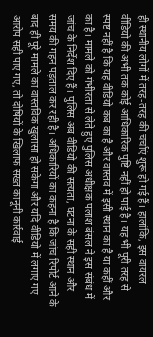ही स्थानीय लोगों में तरह-तरह की चर्चाएं शुरू हो गई हैं। हालांकि, इस वायरल वीडियो की अभी तक कोई आधिकारिक पुष्टि नहीं हो पाई है। यह भी पूरी तरह से स्पष्ट नहीं है कि यह वीडियो कब का है और वास्तव में इसी स्थान का है या कहीं और का है। मामले को गंभीरता से लेते हुए पुलिस अधीक्षक पलाश बंसल ने इस संबंध में जांच के निर्देश दिए हैं। पुलिस अब वीडियो की सत्यता, घटना के सही स्थान और समय की गहन पड़ताल कर रही है। अधिकारियों का कहना है कि जांच रिपोर्ट आने के बाद ही पूरे मामले का वास्तविक खुलासा हो सकेगा और यदि वीडियो में लगाए गए आरोप सही पाए गए, तो दोषियों के खिलाफ सख्त कानूनी कार्रवाई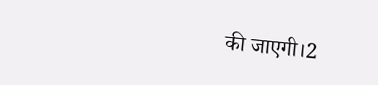की जाएगी।2